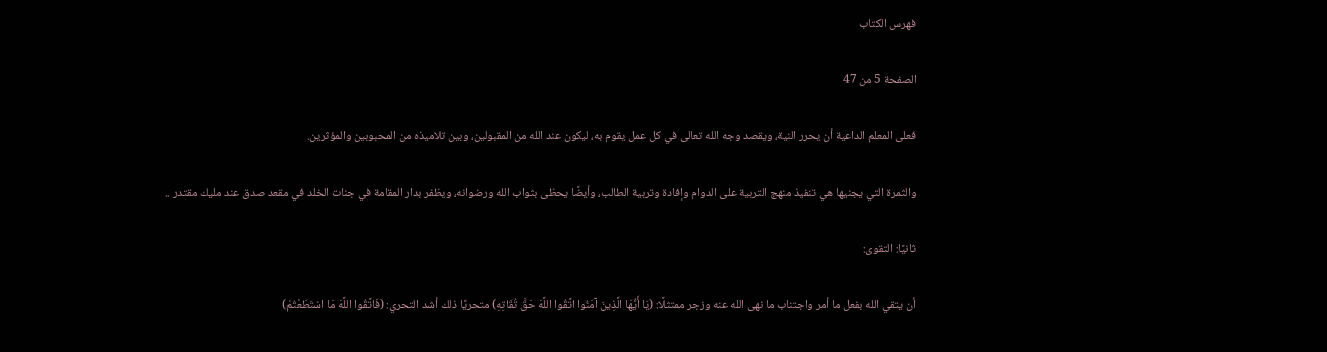فهرس الكتاب

الصفحة 5 من 47

فعلى المعلم الداعية أن يحرر النية، ويقصد وجه الله تعالى في كل عمل يقوم به، ليكون عند الله من المقبولين، وبين تلاميذه من المحبوبين والمؤثرين.

والثمرة التي يجنيها هي تنفيذ منهج التربية على الدوام وإفادة وتربية الطالب، وأيضًا يحظى بثواب الله ورضوانه، ويظفر بدار المقامة في جنات الخلد في مقعد صدق عند مليك مقتدر ..

ثانيًا: التقوى:

أن يتقي الله بفعل ما أمر واجتناب ما نهى الله عنه وزجر ممتثلًا: (يَا أَيُّهَا الَّذِينَ آمَنُوا اتَّقُوا اللَّهَ حَقَّ تُقَاتِهِ) متحريًا ذلك أشد التحري: (فَاتَّقُوا اللَّهَ مَا اسْتَطَعْتُمْ)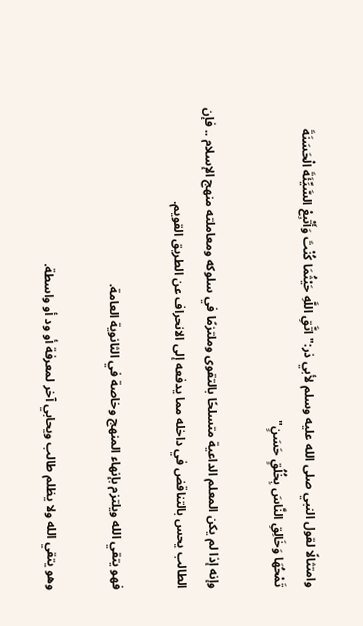وامتثالًا لقول النبي صلى الله عليه وسلم لأبي ذر:"اتَّقِ اللَّهِ حَيْثُمَا كُنْتَ وَأَتْبِعْ السَّيِّئَةَ الْحَسَنَةَ تَمْحُهَا وَخَالِقِ النَّاسَ بِخُلُقٍ حَسَنٍ"

وإنه إذا لم يكن المعلم الداعية متسلحًا بالتقوى وملتزمًا في سلوكه ومعاملته منهج الإسلام .. فإن الطالب يحس بالتناقض في داخله مما يدفعه إلى الانحراف عن الطريق القويم.

فهو يتقي الله ويلتزم بإنهاء المنهج وخاصة في الثانوية العامة.

وهو يتقي الله ولا يظلم طالب ويحابي آخر لمعرفة أو ود أو واسطة.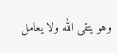وهو يتقى الله ولا يعامل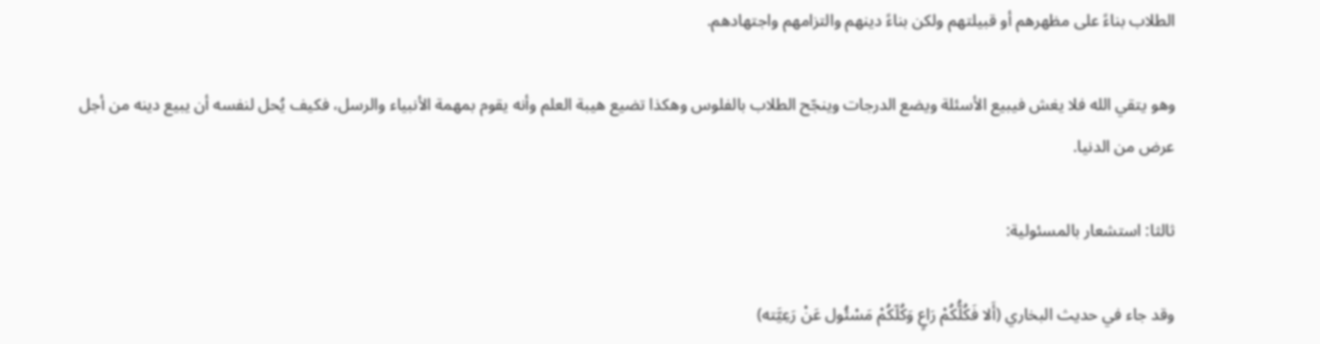الطلاب بناءً على مظهرهم أو قبيلتهم ولكن بناءً دينهم والتزامهم واجتهادهم.

وهو يتقي الله فلا يغش فيبيع الأسئلة ويضع الدرجات وينجّح الطلاب بالفلوس وهكذا تضيع هيبة العلم وأنه يقوم بمهمة الأنبياء والرسل، فكيف يُحل لنفسه أن يبيع دينه من أجل عرض من الدنيا.

ثالثا: استشعار بالمسئولية:

وقد جاء في حديث البخاري (أَلا فَكُلُّكُمْ رَاعٍ وَكُلّكُمْ مَسْئُول عَنْ رَعِيَّته)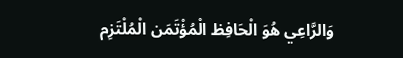وَالرَّاعِي هُوَ الْحَافِظ الْمُؤْتَمَن الْمُلْتَزِم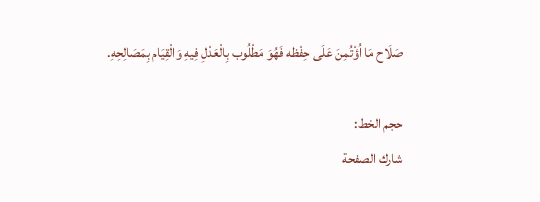صَلَاح مَا اُؤْتُمِنَ عَلَى حِفْظه فَهُوَ مَطْلُوب بِالْعَدْلِ فِيهِ وَالْقِيَام بِمَصَالِحِهِ.

حجم الخط:
شارك الصفحة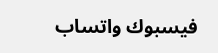فيسبوك واتساب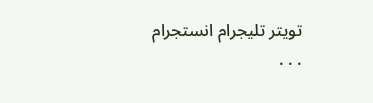تويتر تليجرام انستجرام
. . .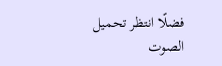فضلًا انتظر تحميل الصوت